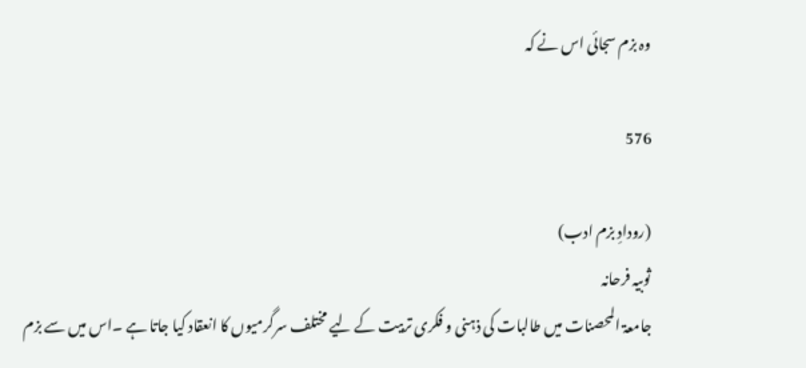وہ بزم سجائی اس نے کہ

576

(رودادِ بزم ادب)
ثوبیہ فرحانہ
جامعۃ المحصنات میں طالبات کی ذہنی و فکری تربیت کے لیے مختلف سرگرمیوں کا انعقاد کیا جاتا ہے ۔اس میں سے بزم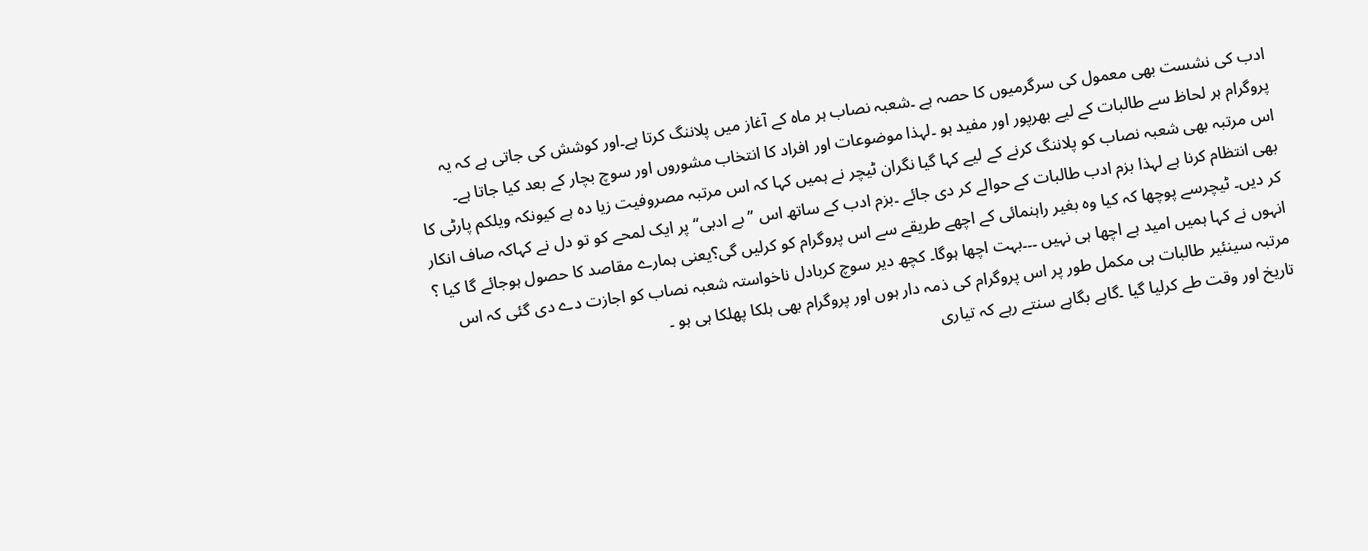ادب کی نشست بھی معمول کی سرگرمیوں کا حصہ ہے ۔شعبہ نصاب ہر ماہ کے آغاز میں پلاننگ کرتا ہے۔اور کوشش کی جاتی ہے کہ یہ پروگرام ہر لحاظ سے طالبات کے لیے بھرپور اور مفید ہو ۔لہذا موضوعات اور افراد کا انتخاب مشوروں اور سوچ بچار کے بعد کیا جاتا ہے۔
اس مرتبہ بھی شعبہ نصاب کو پلاننگ کرنے کے لیے کہا گیا نگران ٹیچر نے ہمیں کہا کہ اس مرتبہ مصروفیت زیا دہ ہے کیونکہ ویلکم پارٹی کا بھی انتظام کرنا ہے لہذا بزم ادب طالبات کے حوالے کر دی جائے ۔بزم ادب کے ساتھ اس ’’بے ادبی‘‘ پر ایک لمحے کو تو دل نے کہاکہ صاف انکار کر دیں۔ ٹیچرسے پوچھا کہ کیا وہ بغیر راہنمائی کے اچھے طریقے سے اس پروگرام کو کرلیں گی؟یعنی ہمارے مقاصد کا حصول ہوجائے گا کیا ؟ انہوں نے کہا ہمیں امید ہے اچھا ہی نہیں ۔۔۔بہت اچھا ہوگا۔ کچھ دیر سوچ کربادل ناخواستہ شعبہ نصاب کو اجازت دے دی گئی کہ اس مرتبہ سینئیر طالبات ہی مکمل طور پر اس پروگرام کی ذمہ دار ہوں اور پروگرام بھی ہلکا پھلکا ہی ہو ۔
تاریخ اور وقت طے کرلیا گیا ۔گاہے بگاہے سنتے رہے کہ تیاری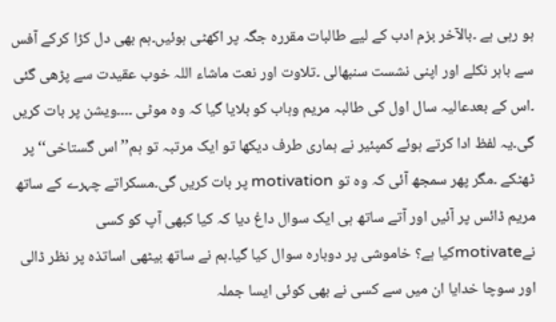ہو رہی ہے ۔بالآخر بزم ادب کے لیے طالبات مقررہ جگہ پر اکھٹی ہوئیں۔ہم بھی دل کڑا کرکے آفس سے باہر نکلے اور اپنی نشست سنبھالی ۔تلاوت اور نعت ماشاء اللہ خوب عقیدت سے پڑھی گئی ۔اس کے بعدعالیہ سال اول کی طالبہ مریم وہاب کو بلایا گیا کہ وہ موٹی ۔۔۔۔ویشن پر بات کریں گی۔یہ لفظ ادا کرتے ہوئے کمپئیر نے ہماری طرف دیکھا تو ایک مرتبہ تو ہم’’ اس گستاخی‘‘پر ٹھٹکے ۔مگر پھر سمجھ آئی کہ وہ تو motivation پر بات کریں گی۔مسکراتے چہرے کے ساتھ مریم ڈائس پر آئیں اور آتے ساتھ ہی ایک سوال داغ دیا کہ کیا کبھی آپ کو کسی نےmotivateکیا ہے؟ خاموشی پر دوبارہ سوال کیا گیا۔ہم نے ساتھ بیٹھی اساتذہ پر نظر ڈالی اور سوچا خدایا ان میں سے کسی نے بھی کوئی ایسا جملہ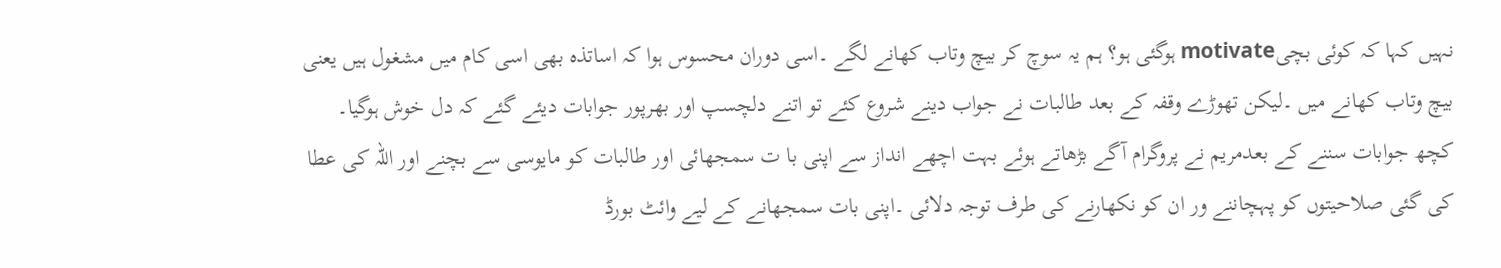نہیں کہا کہ کوئی بچیmotivate ہوگئی ہو؟ ہم یہ سوچ کر بیچ وتاب کھانے لگے ۔اسی دوران محسوس ہوا کہ اساتذہ بھی اسی کام میں مشغول ہیں یعنی بیچ وتاب کھانے میں ۔لیکن تھوڑے وقفہ کے بعد طالبات نے جواب دینے شروع کئے تو اتنے دلچسپ اور بھرپور جوابات دیئے گئے کہ دل خوش ہوگیا۔ کچھ جوابات سننے کے بعدمریم نے پروگرام آگے بڑھاتے ہوئے بہت اچھے انداز سے اپنی با ت سمجھائی اور طالبات کو مایوسی سے بچنے اور اللہ کی عطا کی گئی صلاحیتوں کو پہچاننے ور ان کو نکھارنے کی طرف توجہ دلائی ۔اپنی بات سمجھانے کے لیے وائٹ بورڈ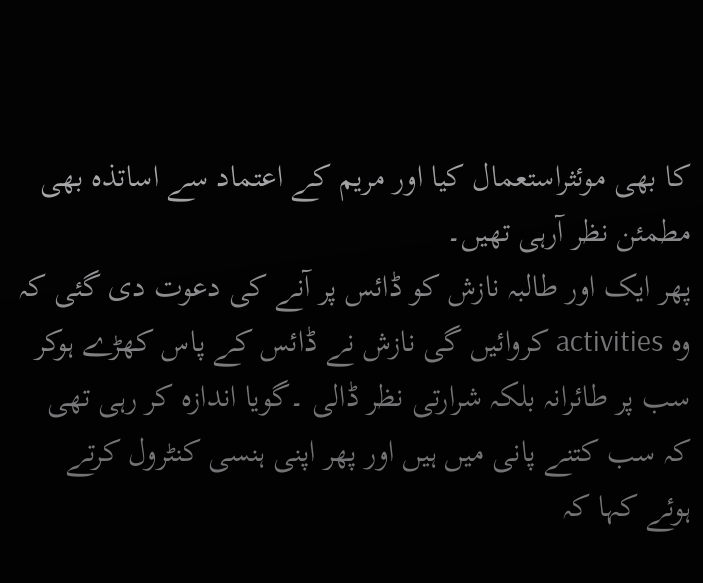کا بھی موئثراستعمال کیا اور مریم کے اعتماد سے اساتذہ بھی مطمئن نظر آرہی تھیں۔
پھر ایک اور طالبہ نازش کو ڈائس پر آنے کی دعوت دی گئی کہ وہ activities کروائیں گی نازش نے ڈائس کے پاس کھڑے ہوکر سب پر طائرانہ بلکہ شرارتی نظر ڈالی ۔گویا اندازہ کر رہی تھی کہ سب کتنے پانی میں ہیں اور پھر اپنی ہنسی کنٹرول کرتے ہوئے کہا کہ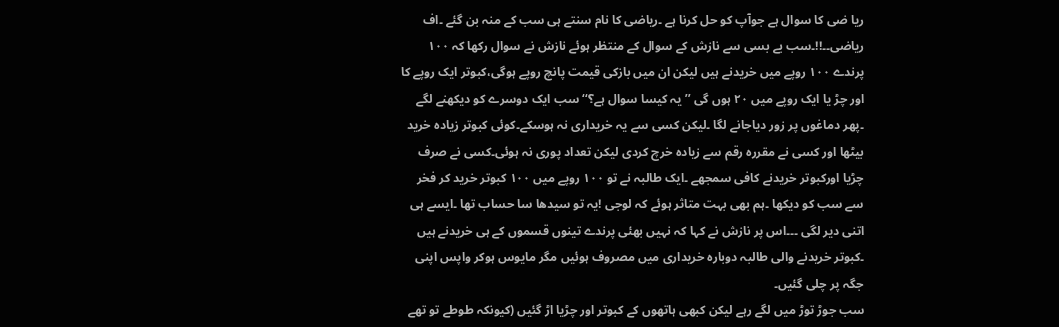ریا ضی کا سوال ہے جوآپ کو حل کرنا ہے ۔ریاضی کا نام سنتے ہی سب کے منہ بن گئے ۔اف ریاضی۔۔!!۔سب بے بسی سے نازش کے سوال کے منتظر ہوئے نازش نے سوال رکھا کہ ۱۰۰ پرندے ۱۰۰ روپے میں خریدنے ہیں لیکن ان میں بازکی قیمت پانچ روپے ہوگی،کبوتر ایک روپے کا اور چڑ یا ایک روپے میں ۲۰ ہوں گی ’’یہ کیسا سوال ہے؟‘‘ سب ایک دوسرے کو دیکھنے لگے ۔پھر دماغوں پر زور دیاجانے لگا ۔لیکن کسی سے یہ خریداری نہ ہوسکے۔کوئی کبوتر زیادہ خرید بیٹھا اور کسی نے مقررہ رقم سے زیادہ خرچ کردی لیکن تعداد پوری نہ ہوئی۔کسی نے صرف چڑیا اورکبوتر خریدنے کافی سمجھے ۔ایک طالبہ نے تو ۱۰۰ روپے میں ۱۰۰ کبوتر خرید کر فخر سے سب کو دیکھا ۔ہم بھی بہت متاثر ہوئے کہ لوجی !یہ تو سیدھا سا حساب تھا ۔ایسے ہی اتنی دیر لگی ۔۔۔اس پر نازش نے کہا کہ نہیں بھئی پرندے تینوں قسموں کے ہی خریدنے ہیں ۔کبوتر خریدنے والی طالبہ دوبارہ خریداری میں مصروف ہوئیں مگر مایوس ہوکر واپس اپنی جگہ پر چلی گئیں۔
سب جوڑ توڑ میں لگے رہے لیکن کبھی ہاتھوں کے کبوتر اور چڑیا اڑ گئیں (کیونکہ طوطے تو تھے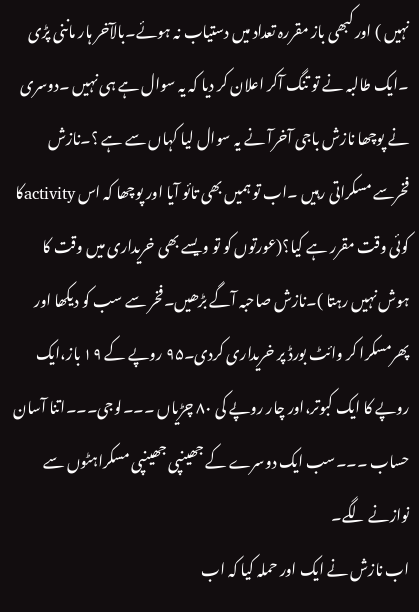نہیں ) اور کبھی باز مقررہ تعداد میں دستیاب نہ ہوئے۔بالآخر ہار ماننی پڑی ۔ایک طالبہ نے تو تنگ آکر اعلان کر دیا کہ یہ سوال ہے ہی نہیں ۔دوسری نے پوچھا نازش باجی آخرآ نے یہ سوال لیا کہاں سے ہے ؟۔نازش فخرسے مسکراتی رہیں ۔اب تو ہمیں بھی تائو آیا اور پوچھا کہ اس activityکا کوئی وقت مقرر ہے کیا؟(عورتوں کو تو ویسے بھی خریداری میں وقت کا ہوش نہیں رہتا )۔نازش صاحبہ آگے بڑھیں۔فخر سے سب کو دیکھا اور پھرمسکرا کر وائٹ بورڈ پر خریداری کردی۔۹۵ روپے کے ۱۹ باز،ایک روپے کا ایک کبوتر،اور چار روپے کی ۸۰ چڑیاں ۔۔۔لوجی۔۔۔اتنا آسان حساب ۔۔۔سب ایک دوسرے کے جھینپی جھینپی مسکراہٹوں سے نوازنے لگے۔
اب نازش نے ایک اور حملہ کیا کہ اب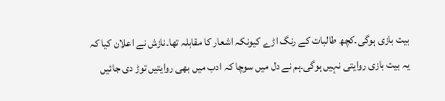بیت بازی ہوگی۔کچھ طالبات کے رنگ اڑے کیونکہ اشعار کا مقابلہ تھا۔نازش نے اعلان کیا کہ یہ بیت بازی روایتی نہیں ہوگی۔ہم نے دل میں سوچا کہ ادب میں بھی روایتیں توڑ دی جائیں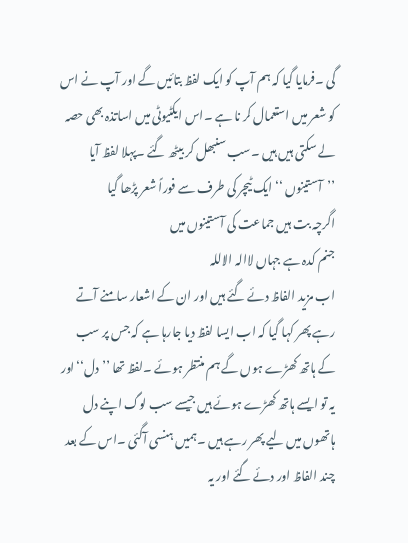گی ۔فرمایا گیا کہ ہم آپ کو ایک لفظ بتائیں گے اور آپ نے اس کو شعر میں استعمال کر نا ہے ۔اس ایکٹیوٹی میں اساتذہ بھی حصہ لے سکتی ہیں ہیں ۔سب سنبھل کر بیٹھ گئے ۔پہلا لفظ آیا ’’آستینوں ‘‘ایک ٹیچر کی طرف سے فوراً شعر پڑھا گیا
اگرچہ بت ہیں جماعت کی آستینوں میں
جنم کدہ ہے جہاں لاالہ الاللہ
اب مزید الفاظ دئے گئے ہیں اور ان کے اشعار سامنے آتے رہے پھر کہا گیا کہ اب ایسا لفظ دیا جارہا ہے کہ جس پر سب کے ہاتھ کھڑے ہوں گے ہم منتظر ہوئے ۔لفظ تھا ’’دل‘‘اور یہ تو ایسے ہاتھ کھڑے ہوئے ہیں جیسے سب لوگ اپنے دل ہاتھوں میں لیے پھر رہے ہیں ۔ہمیں ہنسی آگئی ۔اس کے بعد چند الفاظ اور دئے گئے اور یہ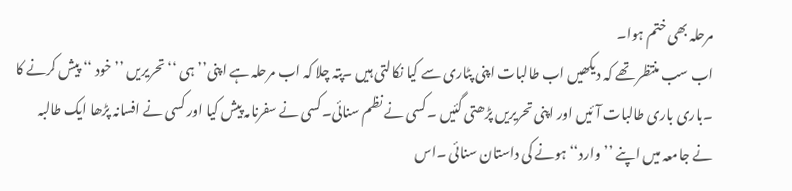مرحلہ بھی ختم ہوا۔
اب سب منتظر تھے کہ دیکھیں اب طالبات اپنی پٹاری سے کیا نکالتی ہیں ۔پتہ چلا کہ اب مرحلہ ہے اپنی’’ہی ‘‘ تحریریں ’’خود ‘‘ پیش کرنے کا ۔باری باری طالبات آئیں اور اپنی تحریریں پڑھتی گئیں ۔کسی نے نظم سنائی۔کسی نے سفرنامہ پیش کیا اور کسی نے افسانہ پڑھا ایک طالبہ نے جامعہ میں اپنے ’’وارد‘‘ ہونے کی داستان سنائی ۔اس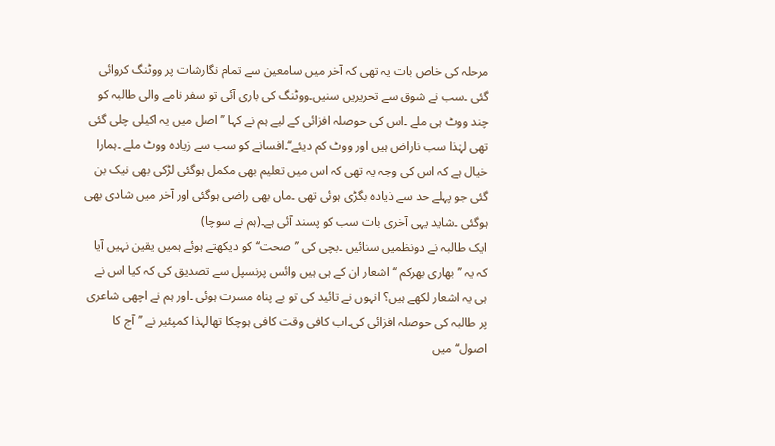مرحلہ کی خاص بات یہ تھی کہ آخر میں سامعین سے تمام نگارشات پر ووٹنگ کروائی گئی ۔سب نے شوق سے تحریریں سنیں۔ووٹنگ کی باری آئی تو سفر نامے والی طالبہ کو چند ووٹ ہی ملے ۔اس کی حوصلہ افزائی کے لیے ہم نے کہا ’’اصل میں یہ اکیلی چلی گئی تھی لہٰذا سب ناراض ہیں اور ووٹ کم دیئے‘‘۔افسانے کو سب سے زیادہ ووٹ ملے ۔ہمارا خیال ہے کہ اس کی وجہ یہ تھی کہ اس میں تعلیم بھی مکمل ہوگئی لڑکی بھی نیک بن گئی جو پہلے حد سے ذیادہ بگڑی ہوئی تھی ۔ماں بھی راضی ہوگئی اور آخر میں شادی بھی ہوگئی ۔شاید یہی آخری بات سب کو پسند آئی ہے۔(ہم نے سوچا)
ایک طالبہ نے دونظمیں سنائیں ۔بچی کی ’’صحت‘‘ کو دیکھتے ہوئے ہمیں یقین نہیں آیا کہ یہ ’’بھاری بھرکم ‘‘ اشعار ان کے ہی ہیں وائس پرنسپل سے تصدیق کی کہ کیا اس نے ہی یہ اشعار لکھے ہیں؟ انہوں نے تائید کی تو بے پناہ مسرت ہوئی ۔اور ہم نے اچھی شاعری پر طالبہ کی حوصلہ افزائی کی۔اب کافی وقت کافی ہوچکا تھالہذا کمپئیر نے ’’آج کا اصول‘‘ میں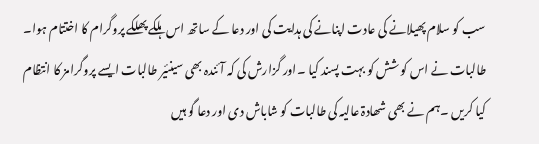سب کو سلام پھیلانے کی عادت اپنانے کی ہدایت کی اور دعا کے ساتھ اس ہلکے پھلکے پروگرام کا اختتام ہوا۔
طالبات نے اس کو شش کو بہت پسند کیا ۔اور گزارش کی کہ آئندہ بھی سینئیر طالبات ایسے پروگرامز کا انتظام کیا کریں ۔ہم نے بھی شھادۃ عالیہ کی طالبات کو شاباش دی اور دعا گو ہیں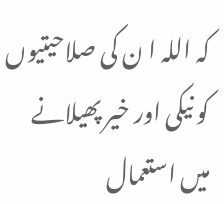کہ اللہ ا ن کی صلاحیتیوں کو نیکی اور خیر پھیلانے میں استعمال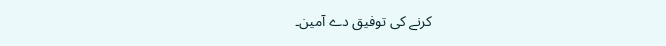کرنے کی توفیق دے آمین۔